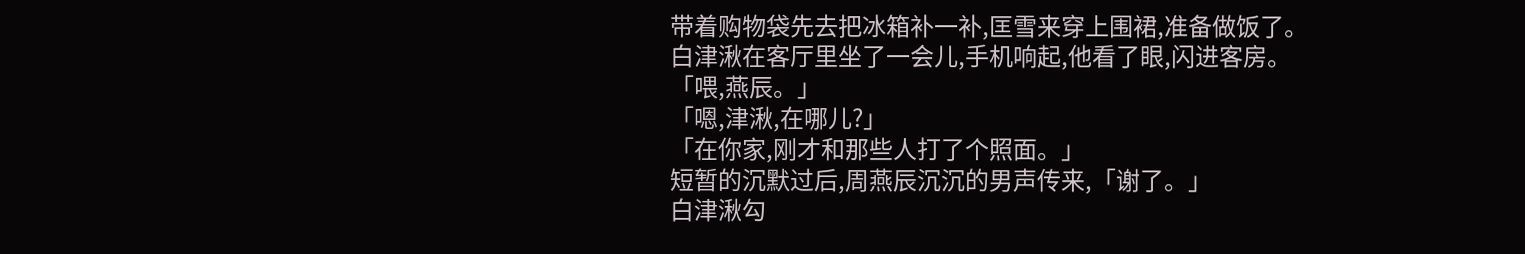带着购物袋先去把冰箱补一补,匡雪来穿上围裙,准备做饭了。
白津湫在客厅里坐了一会儿,手机响起,他看了眼,闪进客房。
「喂,燕辰。」
「嗯,津湫,在哪儿?」
「在你家,刚才和那些人打了个照面。」
短暂的沉默过后,周燕辰沉沉的男声传来,「谢了。」
白津湫勾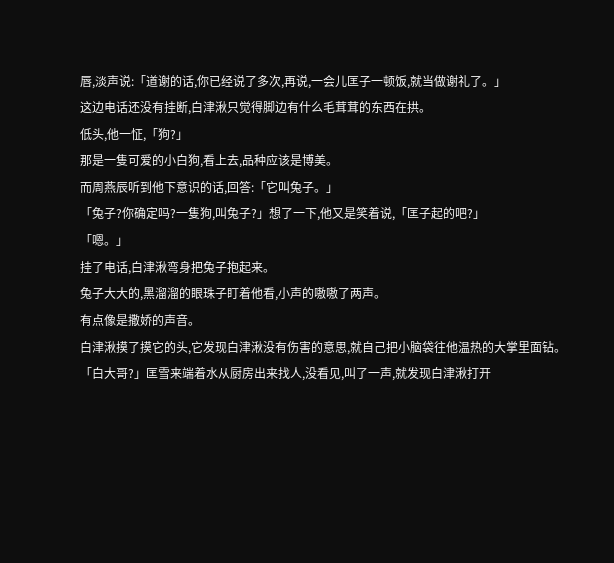唇,淡声说:「道谢的话,你已经说了多次,再说,一会儿匡子一顿饭,就当做谢礼了。」
这边电话还没有挂断,白津湫只觉得脚边有什么毛茸茸的东西在拱。
低头,他一怔,「狗?」
那是一隻可爱的小白狗,看上去,品种应该是博美。
而周燕辰听到他下意识的话,回答:「它叫兔子。」
「兔子?你确定吗?一隻狗,叫兔子?」想了一下,他又是笑着说,「匡子起的吧?」
「嗯。」
挂了电话,白津湫弯身把兔子抱起来。
兔子大大的,黑溜溜的眼珠子盯着他看,小声的嗷嗷了两声。
有点像是撒娇的声音。
白津湫摸了摸它的头,它发现白津湫没有伤害的意思,就自己把小脑袋往他温热的大掌里面钻。
「白大哥?」匡雪来端着水从厨房出来找人,没看见,叫了一声,就发现白津湫打开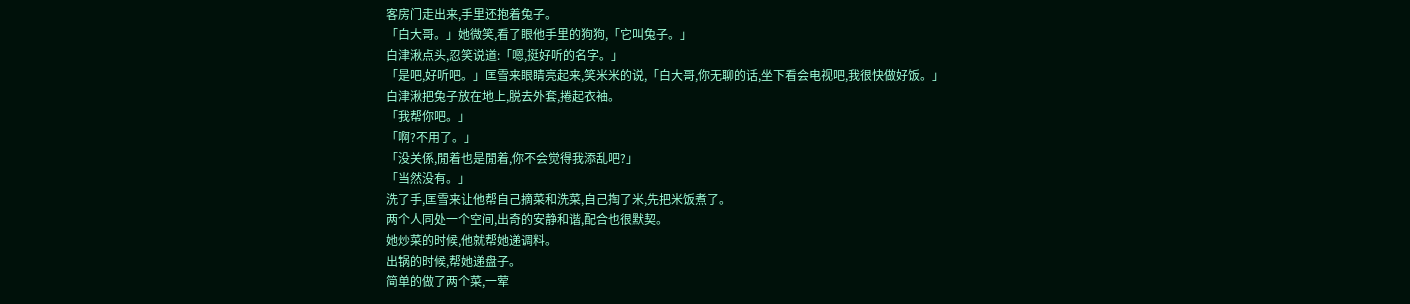客房门走出来,手里还抱着兔子。
「白大哥。」她微笑,看了眼他手里的狗狗,「它叫兔子。」
白津湫点头,忍笑说道:「嗯,挺好听的名字。」
「是吧,好听吧。」匡雪来眼睛亮起来,笑米米的说,「白大哥,你无聊的话,坐下看会电视吧,我很快做好饭。」
白津湫把兔子放在地上,脱去外套,捲起衣袖。
「我帮你吧。」
「啊?不用了。」
「没关係,閒着也是閒着,你不会觉得我添乱吧?」
「当然没有。」
洗了手,匡雪来让他帮自己摘菜和洗菜,自己掏了米,先把米饭煮了。
两个人同处一个空间,出奇的安静和谐,配合也很默契。
她炒菜的时候,他就帮她递调料。
出锅的时候,帮她递盘子。
简单的做了两个菜,一荤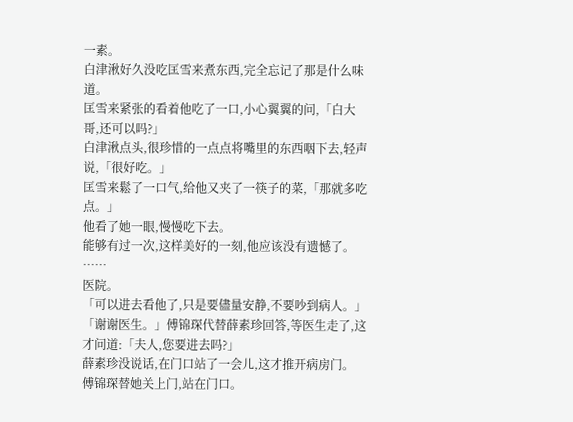一素。
白津湫好久没吃匡雪来煮东西,完全忘记了那是什么味道。
匡雪来紧张的看着他吃了一口,小心翼翼的问,「白大哥,还可以吗?」
白津湫点头,很珍惜的一点点将嘴里的东西咽下去,轻声说,「很好吃。」
匡雪来鬆了一口气,给他又夹了一筷子的菜,「那就多吃点。」
他看了她一眼,慢慢吃下去。
能够有过一次,这样美好的一刻,他应该没有遗憾了。
……
医院。
「可以进去看他了,只是要儘量安静,不要吵到病人。」
「谢谢医生。」傅锦琛代替薛素珍回答,等医生走了,这才问道:「夫人,您要进去吗?」
薛素珍没说话,在门口站了一会儿,这才推开病房门。
傅锦琛替她关上门,站在门口。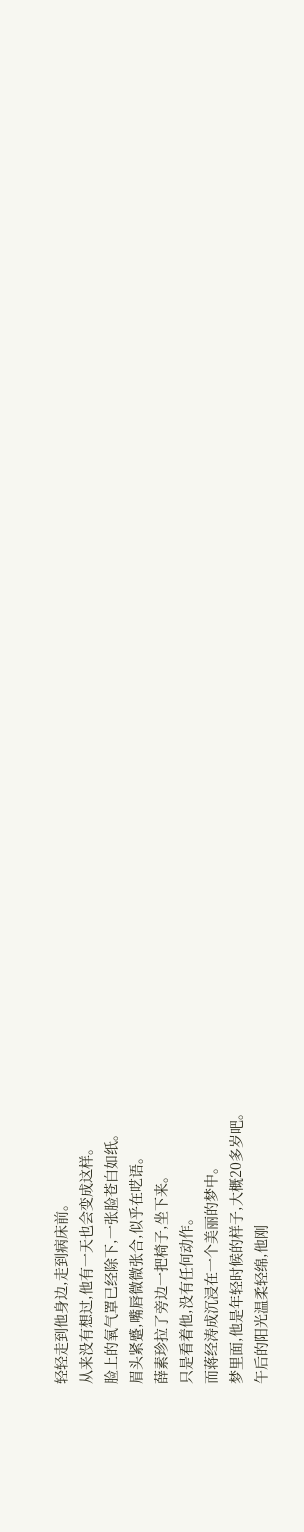轻轻走到他身边,走到病床前。
从来没有想过,他有一天也会变成这样。
脸上的氧气罩已经除下,一张脸苍白如纸。
眉头紧蹙,嘴唇微微张合,似乎在呓语。
薛素珍拉了旁边一把椅子,坐下来。
只是看着他,没有任何动作。
而蒋经涛成沉浸在一个美丽的梦中。
梦里面,他是年轻时候的样子,大概20多岁吧。
午后的阳光温柔轻绵,他刚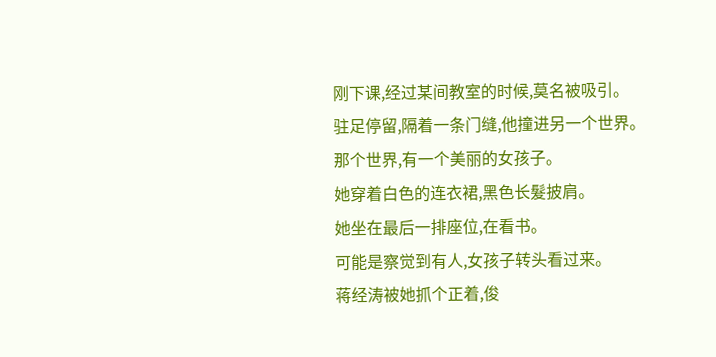刚下课,经过某间教室的时候,莫名被吸引。
驻足停留,隔着一条门缝,他撞进另一个世界。
那个世界,有一个美丽的女孩子。
她穿着白色的连衣裙,黑色长髮披肩。
她坐在最后一排座位,在看书。
可能是察觉到有人,女孩子转头看过来。
蒋经涛被她抓个正着,俊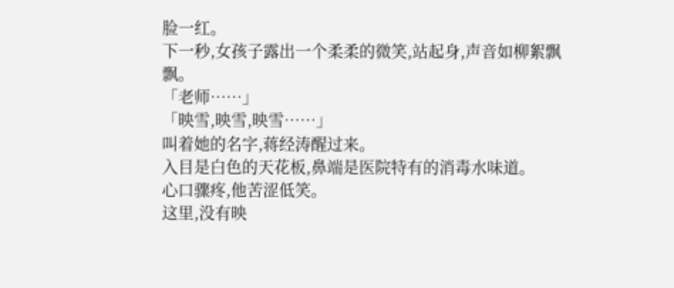脸一红。
下一秒,女孩子露出一个柔柔的微笑,站起身,声音如柳絮飘飘。
「老师……」
「映雪,映雪,映雪……」
叫着她的名字,蒋经涛醒过来。
入目是白色的天花板,鼻端是医院特有的消毒水味道。
心口骤疼,他苦涩低笑。
这里,没有映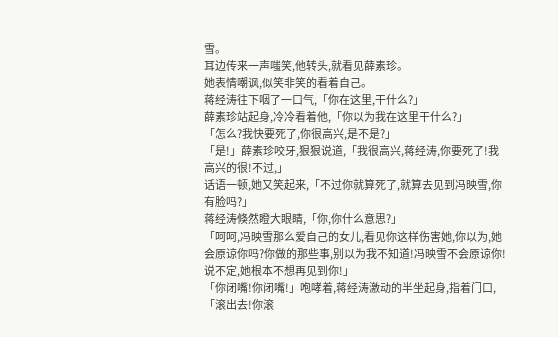雪。
耳边传来一声嗤笑,他转头,就看见薛素珍。
她表情嘲讽,似笑非笑的看着自己。
蒋经涛往下咽了一口气,「你在这里,干什么?」
薛素珍站起身,冷冷看着他,「你以为我在这里干什么?」
「怎么?我快要死了,你很高兴,是不是?」
「是!」薛素珍咬牙,狠狠说道,「我很高兴,蒋经涛,你要死了!我高兴的很!不过,」
话语一顿,她又笑起来,「不过你就算死了,就算去见到冯映雪,你有脸吗?」
蒋经涛倏然瞪大眼睛,「你,你什么意思?」
「呵呵,冯映雪那么爱自己的女儿,看见你这样伤害她,你以为,她会原谅你吗?你做的那些事,别以为我不知道!冯映雪不会原谅你!说不定,她根本不想再见到你!」
「你闭嘴!你闭嘴!」咆哮着,蒋经涛激动的半坐起身,指着门口,「滚出去!你滚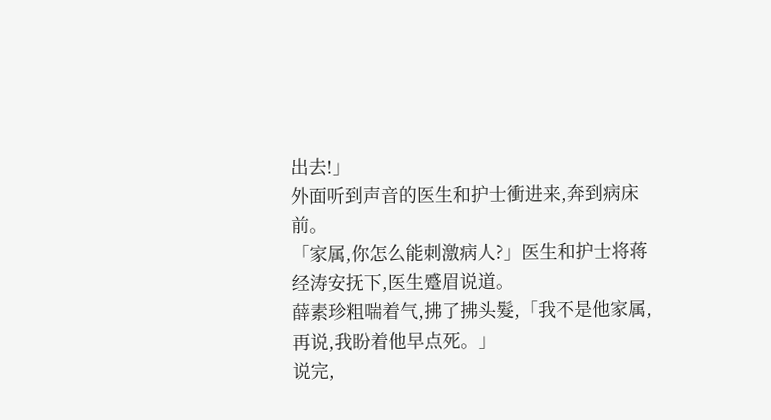出去!」
外面听到声音的医生和护士衝进来,奔到病床前。
「家属,你怎么能刺激病人?」医生和护士将蒋经涛安抚下,医生蹙眉说道。
薛素珍粗喘着气,拂了拂头髮,「我不是他家属,再说,我盼着他早点死。」
说完,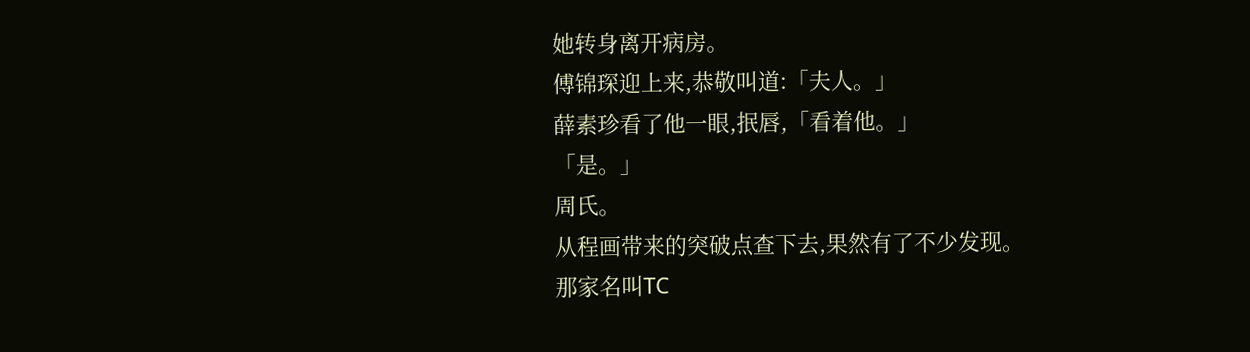她转身离开病房。
傅锦琛迎上来,恭敬叫道:「夫人。」
薛素珍看了他一眼,抿唇,「看着他。」
「是。」
周氏。
从程画带来的突破点查下去,果然有了不少发现。
那家名叫TC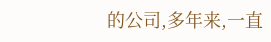的公司,多年来,一直